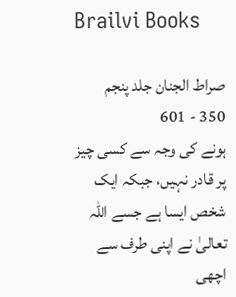Brailvi Books

صراط الجنان جلد پنجم
350 - 601
ہونے کی وجہ سے کسی چیز پر قادر نہیں، جبکہ ایک شخص ایسا ہے جسے اللّٰہ تعالیٰ نے اپنی طرف سے اچھی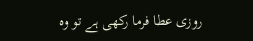روزی عطا فرما رکھی ہے تو وہ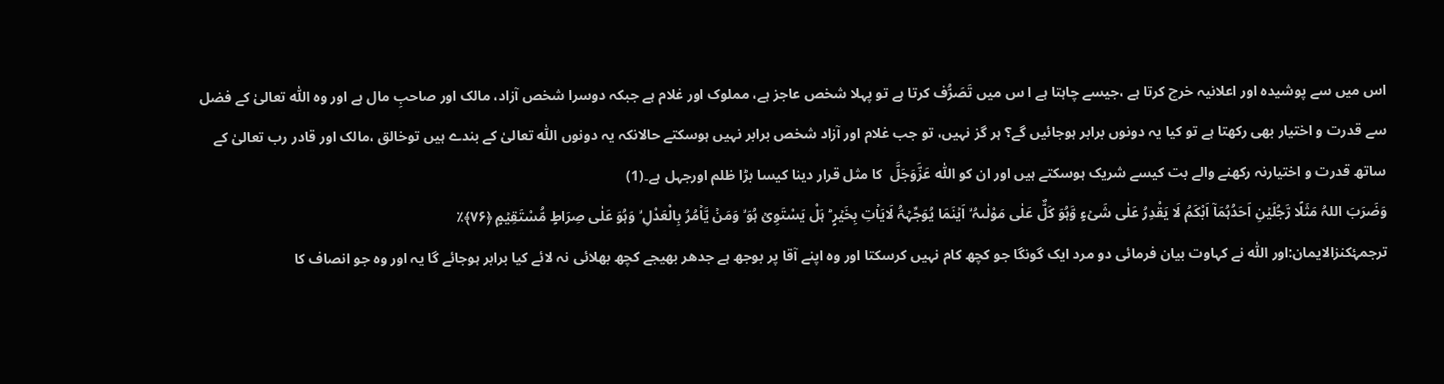اس میں سے پوشیدہ اور اعلانیہ خرچ کرتا ہے ،جیسے چاہتا ہے ا س میں تَصَرُّف کرتا ہے تو پہلا شخص عاجز ہے، مملوک اور غلام ہے جبکہ دوسرا شخص آزاد، مالک اور صاحبِ مال ہے اور وہ اللّٰہ تعالیٰ کے فضل سے قدرت و اختیار بھی رکھتا ہے تو کیا یہ دونوں برابر ہوجائیں گے؟ ہر گز نہیں، تو جب غلام اور آزاد شخص برابر نہیں ہوسکتے حالانکہ یہ دونوں اللّٰہ تعالیٰ کے بندے ہیں توخالق ،مالک اور قادر رب تعالیٰ کے ساتھ قدرت و اختیارنہ رکھنے والے بت کیسے شریک ہوسکتے ہیں اور ان کو اللّٰہ عَزَّوَجَلَّ  کا مثل قرار دینا کیسا بڑا ظلم اورجہل ہے۔(1)
وَضَرَبَ اللہُ مَثَلًا رَّجُلَیۡنِ اَحَدُہُمَاۤ اَبْکَمُ لَا یَقْدِرُ عَلٰی شَیۡءٍ وَّہُوَ کَلٌّ عَلٰی مَوْلٰىہُ ۙ اَیۡنَمَا یُوَجِّہۡہُّ لَایَاۡتِ بِخَیۡرٍ ؕ ہَلْ یَسْتَوِیۡ ہُوَ ۙ وَمَنۡ یَّاۡمُرُ بِالْعَدْلِ ۙ وَہُوَ عَلٰی صِرَاطٍ مُّسْتَقِیۡمٍ ﴿۷۶﴾٪
ترجمۂکنزالایمان:اور اللّٰہ نے کہاوت بیان فرمائی دو مرد ایک گونگا جو کچھ کام نہیں کرسکتا اور وہ اپنے آقا پر بوجھ ہے جدھر بھیجے کچھ بھلائی نہ لائے کیا برابر ہوجائے گا یہ اور وہ جو انصاف کا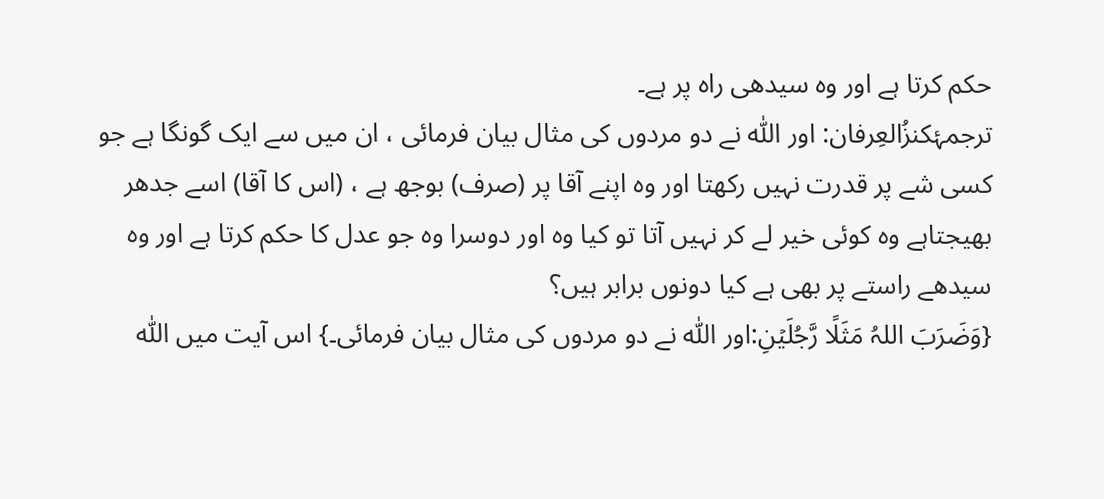حکم کرتا ہے اور وہ سیدھی راہ پر ہے۔
ترجمۂکنزُالعِرفان: اور اللّٰہ نے دو مردوں کی مثال بیان فرمائی ، ان میں سے ایک گونگا ہے جو کسی شے پر قدرت نہیں رکھتا اور وہ اپنے آقا پر (صرف) بوجھ ہے ، (اس کا آقا) اسے جدھر بھیجتاہے وہ کوئی خیر لے کر نہیں آتا تو کیا وہ اور دوسرا وہ جو عدل کا حکم کرتا ہے اور وہ سیدھے راستے پر بھی ہے کیا دونوں برابر ہیں؟
{وَضَرَبَ اللہُ مَثَلًا رَّجُلَیۡنِ:اور اللّٰہ نے دو مردوں کی مثال بیان فرمائی۔} اس آیت میں اللّٰہ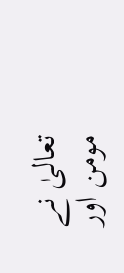تعالیٰ نے مومن اور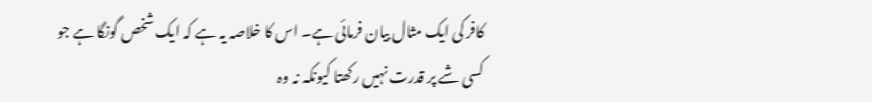کافر کی ایک مثال بیان فرمائی ہے۔ اس کا خلاصہ یہ ہے کہ ایک شخص گونگا ہے جو کسی شے پر قدرت نہیں رکھتا کیونکہ نہ وہ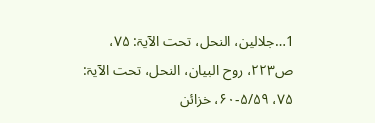1…جلالین، النحل، تحت الآیۃ: ۷۵، ص۲۲۳، روح البیان، النحل، تحت الآیۃ: ۷۵، ۵/۵۹-۶۰، خزائن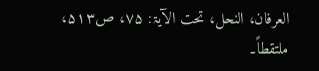العرفان، النحل، تحت الآیۃ: ۷۵، ص۵۱۳، ملتقطاً۔